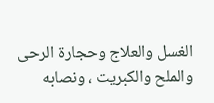الغسل والعلاج وحجارة الرحى والملح والكبريت ، ونصابه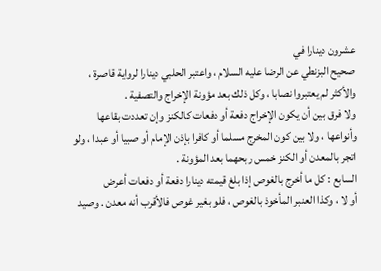عشرون دينارا في
صحيح البزنطي عن الرضا عليه السلام ، واعتبر الحلبي دينارا لرواية قاصرة ،
والأكثر لم يعتبروا نصابا ، وكل ذلك بعد مؤونة الإخراج والتصفية .
ولا فرق بين أن يكون الإخراج دفعة أو دفعات كالكنز وإن تعددت بقاعها
وأنواعها ، ولا بين كون المخرج مسلما أو كافرا بإذن الإمام أو صبيا أو عبدا ، ولو
اتجر بالمعدن أو الكنز خمس ربحهما بعد المؤونة .
السابع : كل ما أخرج بالغوص إذا بلغ قيمته دينارا دفعة أو دفعات أعرض
أو لا ، وكذا العنبر المأخوذ بالغوص ، فلو بغير غوص فالأقرب أنه معدن . وصيد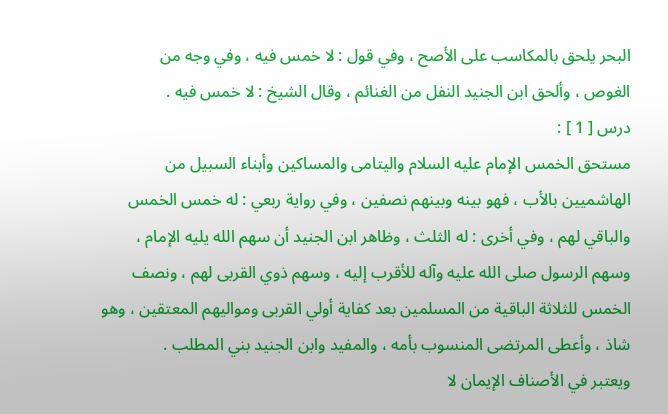البحر يلحق بالمكاسب على الأصح ، وفي قول : لا خمس فيه ، وفي وجه من
الغوص ، وألحق ابن الجنيد النفل من الغنائم ، وقال الشيخ : لا خمس فيه .
درس [ 1 ] :
مستحق الخمس الإمام عليه السلام واليتامى والمساكين وأبناء السبيل من
الهاشميين بالأب ، فهو بينه وبينهم نصفين ، وفي رواية ربعي : له خمس الخمس
والباقي لهم ، وفي أخرى : له الثلث ، وظاهر ابن الجنيد أن سهم الله يليه الإمام ،
وسهم الرسول صلى الله عليه وآله للأقرب إليه ، وسهم ذوي القربى لهم ، ونصف
الخمس للثلاثة الباقية من المسلمين بعد كفاية أولي القربى ومواليهم المعتقين ، وهو
شاذ ، وأعطى المرتضى المنسوب بأمه ، والمفيد وابن الجنيد بني المطلب .
ويعتبر في الأصناف الإيمان لا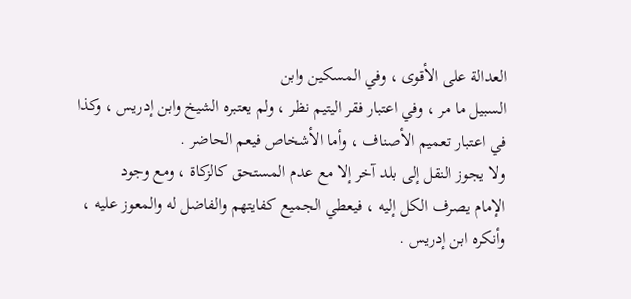العدالة على الأقوى ، وفي المسكين وابن
السبيل ما مر ، وفي اعتبار فقر اليتيم نظر ، ولم يعتبره الشيخ وابن إدريس ، وكذا
في اعتبار تعميم الأصناف ، وأما الأشخاص فيعم الحاضر .
ولا يجوز النقل إلى بلد آخر إلا مع عدم المستحق كالزكاة ، ومع وجود
الإمام يصرف الكل إليه ، فيعطي الجميع كفايتهم والفاضل له والمعوز عليه ،
وأنكره ابن إدريس .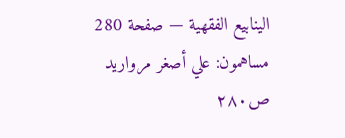الينابيع الفقهية — صفحة 280
مساهمون: علي أصغر مرواريد
ص٢٨٠